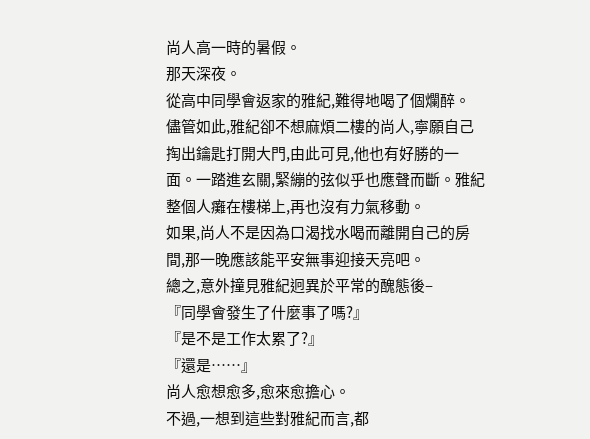尚人高一時的暑假。
那天深夜。
從高中同學會返家的雅紀,難得地喝了個爛醉。
儘管如此,雅紀卻不想麻煩二樓的尚人,寧願自己掏出鑰匙打開大門,由此可見,他也有好勝的一面。一踏進玄關,緊繃的弦似乎也應聲而斷。雅紀整個人癱在樓梯上,再也沒有力氣移動。
如果,尚人不是因為口渴找水喝而離開自己的房間,那一晚應該能平安無事迎接天亮吧。
總之,意外撞見雅紀迥異於平常的醜態後–
『同學會發生了什麼事了嗎?』
『是不是工作太累了?』
『還是……』
尚人愈想愈多,愈來愈擔心。
不過,一想到這些對雅紀而言,都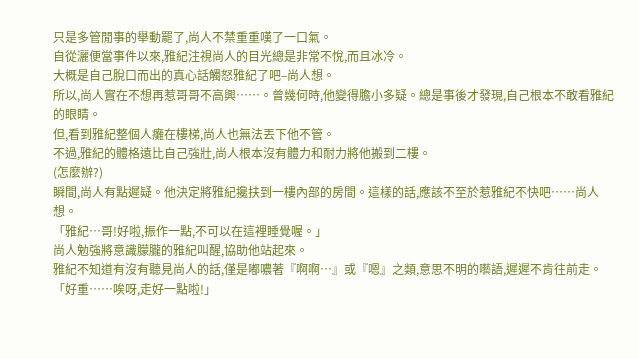只是多管閒事的舉動罷了,尚人不禁重重嘆了一口氣。
自從灑便當事件以來,雅紀注視尚人的目光總是非常不悅,而且冰冷。
大概是自己脫口而出的真心話觸怒雅紀了吧–尚人想。
所以,尚人實在不想再惹哥哥不高興……。曾幾何時,他變得膽小多疑。總是事後才發現,自己根本不敢看雅紀的眼睛。
但,看到雅紀整個人癱在樓梯,尚人也無法丟下他不管。
不過,雅紀的體格遠比自己強壯,尚人根本沒有體力和耐力將他搬到二樓。
(怎麼辦?)
瞬間,尚人有點遲疑。他決定將雅紀攙扶到一樓內部的房間。這樣的話,應該不至於惹雅紀不快吧……尚人想。
「雅紀…哥!好啦,振作一點,不可以在這裡睡覺喔。」
尚人勉強將意識朦朧的雅紀叫醒,協助他站起來。
雅紀不知道有沒有聽見尚人的話,僅是嘟噥著『啊啊…』或『嗯』之類,意思不明的囈語,遲遲不肯往前走。
「好重……唉呀,走好一點啦!」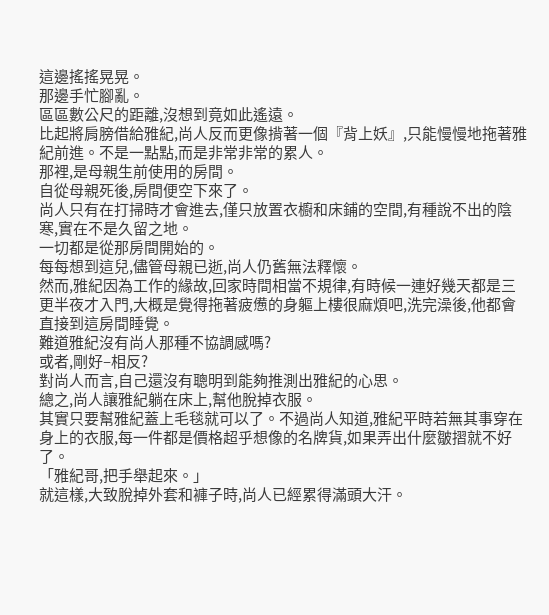這邊搖搖晃晃。
那邊手忙腳亂。
區區數公尺的距離,沒想到竟如此遙遠。
比起將肩膀借給雅紀,尚人反而更像揹著一個『背上妖』,只能慢慢地拖著雅紀前進。不是一點點,而是非常非常的累人。
那裡,是母親生前使用的房間。
自從母親死後,房間便空下來了。
尚人只有在打掃時才會進去,僅只放置衣櫥和床鋪的空間,有種說不出的陰寒,實在不是久留之地。
一切都是從那房間開始的。
每每想到這兒,儘管母親已逝,尚人仍舊無法釋懷。
然而,雅紀因為工作的緣故,回家時間相當不規律,有時候一連好幾天都是三更半夜才入門,大概是覺得拖著疲憊的身軀上樓很麻煩吧,洗完澡後,他都會直接到這房間睡覺。
難道雅紀沒有尚人那種不協調感嗎?
或者,剛好–相反?
對尚人而言,自己還沒有聰明到能夠推測出雅紀的心思。
總之,尚人讓雅紀躺在床上,幫他脫掉衣服。
其實只要幫雅紀蓋上毛毯就可以了。不過尚人知道,雅紀平時若無其事穿在身上的衣服,每一件都是價格超乎想像的名牌貨,如果弄出什麼皺摺就不好了。
「雅紀哥,把手舉起來。」
就這樣,大致脫掉外套和褲子時,尚人已經累得滿頭大汗。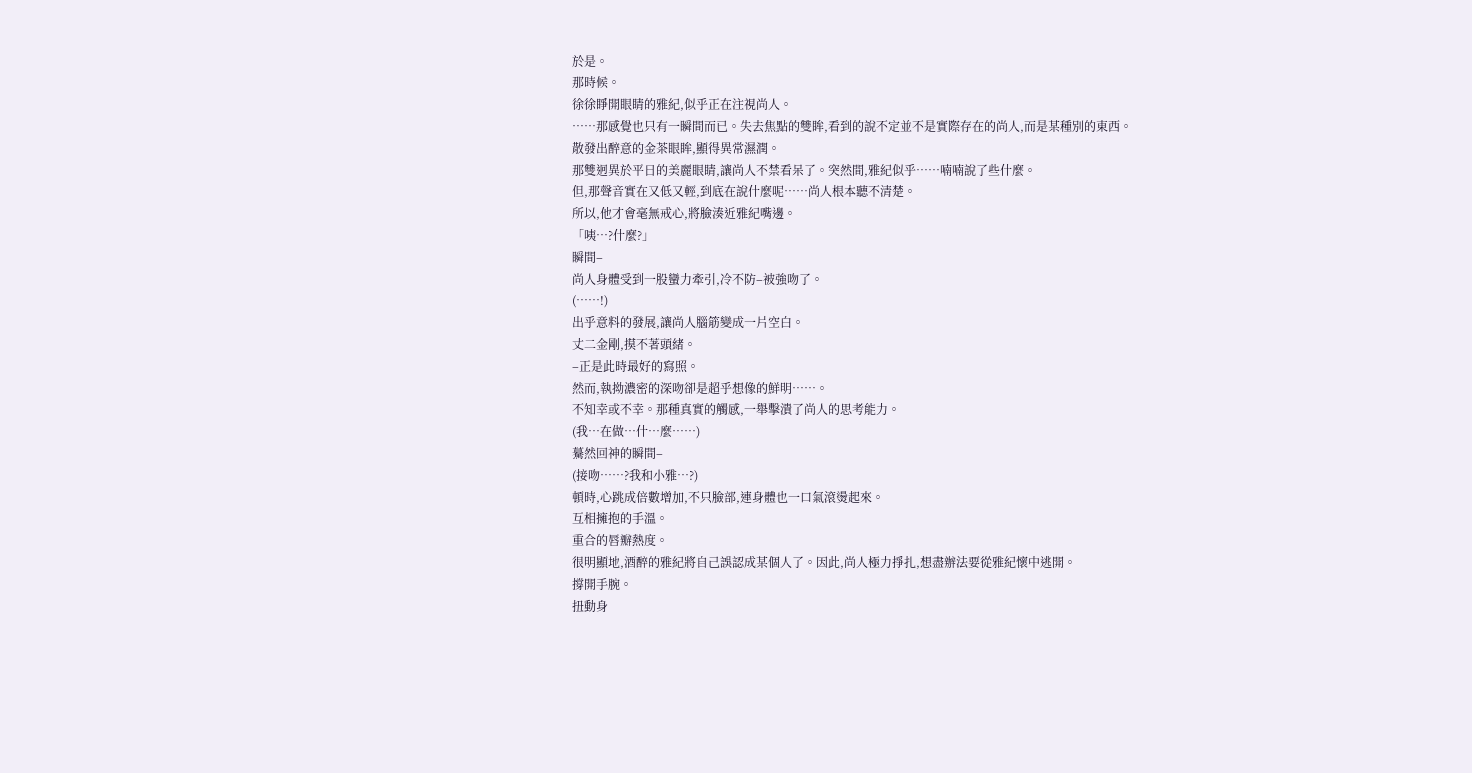於是。
那時候。
徐徐睜開眼睛的雅紀,似乎正在注視尚人。
……那感覺也只有一瞬間而已。失去焦點的雙眸,看到的說不定並不是實際存在的尚人,而是某種別的東西。
散發出醉意的金茶眼眸,顯得異常濕潤。
那雙迥異於平日的美麗眼睛,讓尚人不禁看呆了。突然間,雅紀似乎……喃喃說了些什麼。
但,那聲音實在又低又輕,到底在說什麼呢……尚人根本聽不清楚。
所以,他才會毫無戒心,將臉湊近雅紀嘴邊。
「咦…?什麼?」
瞬間–
尚人身體受到一股蠻力牽引,冷不防–被強吻了。
(……!)
出乎意料的發展,讓尚人腦筋變成一片空白。
丈二金剛,摸不著頭緒。
–正是此時最好的寫照。
然而,執拗濃密的深吻卻是超乎想像的鮮明……。
不知幸或不幸。那種真實的觸感,一舉擊潰了尚人的思考能力。
(我…在做…什…麼……)
驀然回神的瞬間–
(接吻……?我和小雅…?)
頓時,心跳成倍數增加,不只臉部,連身體也一口氣滾燙起來。
互相擁抱的手溫。
重合的唇瓣熱度。
很明顯地,酒醉的雅紀將自己誤認成某個人了。因此,尚人極力掙扎,想盡辦法要從雅紀懷中逃開。
撐開手腕。
扭動身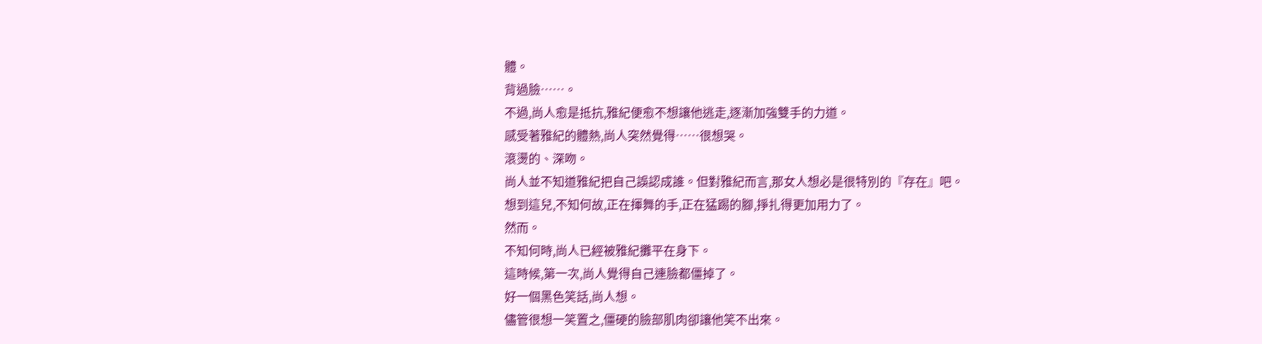體。
背過臉……。
不過,尚人愈是抵抗,雅紀便愈不想讓他逃走,逐漸加強雙手的力道。
感受著雅紀的體熱,尚人突然覺得……很想哭。
滾燙的、深吻。
尚人並不知道雅紀把自己誤認成誰。但對雅紀而言,那女人想必是很特別的『存在』吧。
想到這兒,不知何故,正在揮舞的手,正在猛踢的腳,掙扎得更加用力了。
然而。
不知何時,尚人已經被雅紀攤平在身下。
這時候,第一次,尚人覺得自己連臉都僵掉了。
好一個黑色笑話,尚人想。
儘管很想一笑置之,僵硬的臉部肌肉卻讓他笑不出來。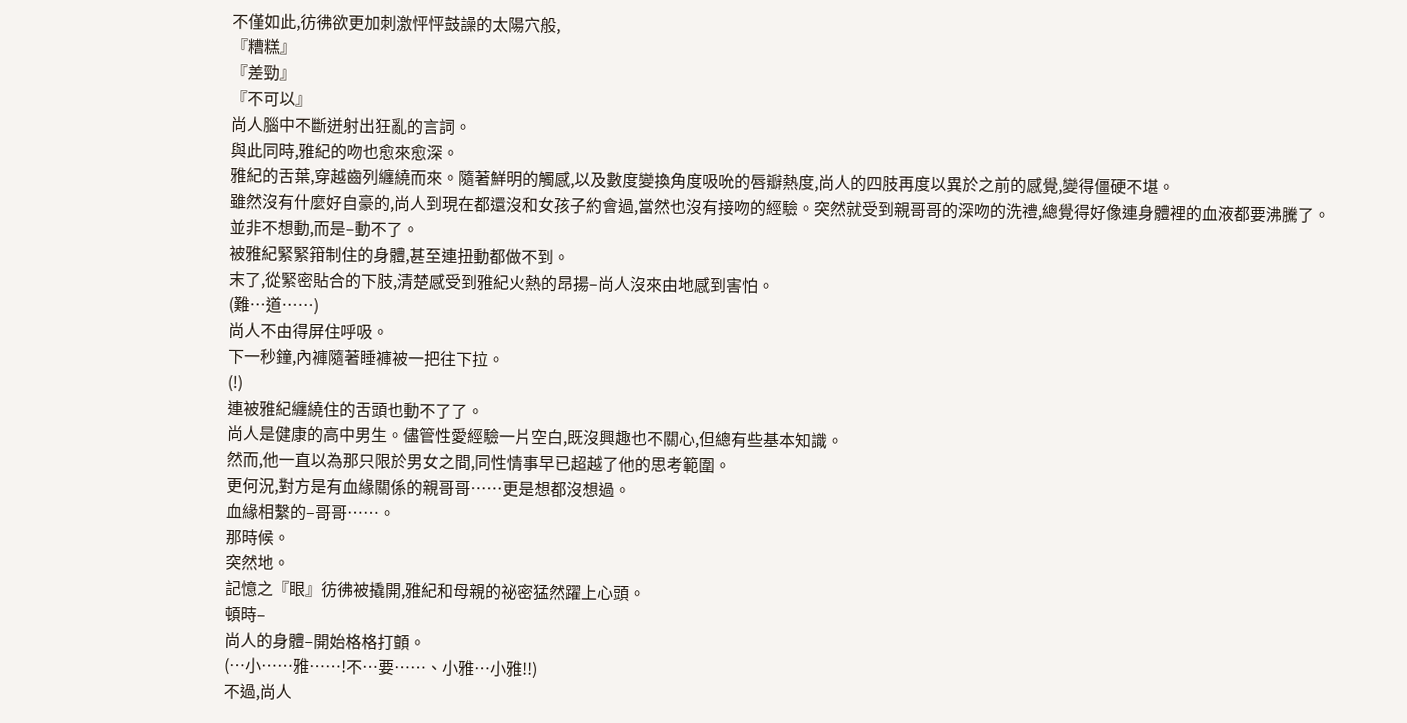不僅如此,彷彿欲更加刺激怦怦鼓譟的太陽穴般,
『糟糕』
『差勁』
『不可以』
尚人腦中不斷迸射出狂亂的言詞。
與此同時,雅紀的吻也愈來愈深。
雅紀的舌葉,穿越齒列纏繞而來。隨著鮮明的觸感,以及數度變換角度吸吮的唇瓣熱度,尚人的四肢再度以異於之前的感覺,變得僵硬不堪。
雖然沒有什麼好自豪的,尚人到現在都還沒和女孩子約會過,當然也沒有接吻的經驗。突然就受到親哥哥的深吻的洗禮,總覺得好像連身體裡的血液都要沸騰了。
並非不想動,而是–動不了。
被雅紀緊緊箝制住的身體,甚至連扭動都做不到。
末了,從緊密貼合的下肢,清楚感受到雅紀火熱的昂揚–尚人沒來由地感到害怕。
(難…道……)
尚人不由得屏住呼吸。
下一秒鐘,內褲隨著睡褲被一把往下拉。
(!)
連被雅紀纏繞住的舌頭也動不了了。
尚人是健康的高中男生。儘管性愛經驗一片空白,既沒興趣也不關心,但總有些基本知識。
然而,他一直以為那只限於男女之間,同性情事早已超越了他的思考範圍。
更何況,對方是有血緣關係的親哥哥……更是想都沒想過。
血緣相繫的–哥哥……。
那時候。
突然地。
記憶之『眼』彷彿被撬開,雅紀和母親的祕密猛然躍上心頭。
頓時–
尚人的身體–開始格格打顫。
(…小……雅……!不…要……、小雅…小雅!!)
不過,尚人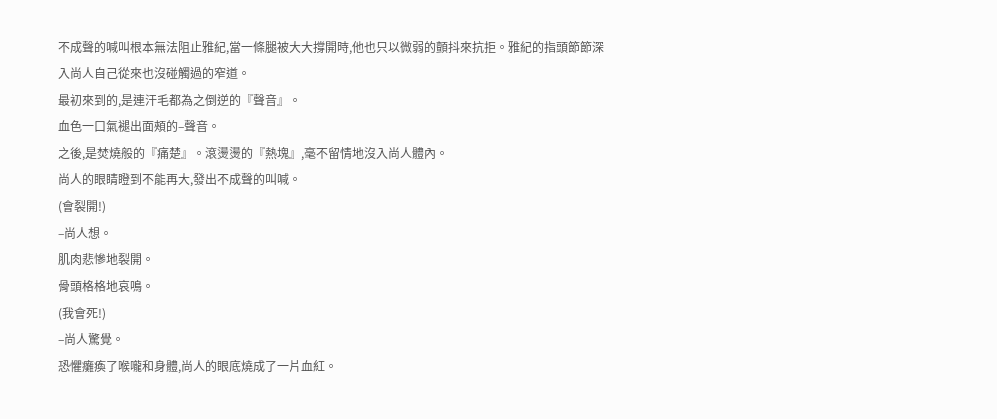不成聲的喊叫根本無法阻止雅紀,當一條腿被大大撐開時,他也只以微弱的顫抖來抗拒。雅紀的指頭節節深入尚人自己從來也沒碰觸過的窄道。
最初來到的,是連汗毛都為之倒逆的『聲音』。
血色一口氣褪出面頰的–聲音。
之後,是焚燒般的『痛楚』。滾燙燙的『熱塊』,毫不留情地沒入尚人體內。
尚人的眼睛瞪到不能再大,發出不成聲的叫喊。
(會裂開!)
–尚人想。
肌肉悲慘地裂開。
骨頭格格地哀鳴。
(我會死!)
–尚人驚覺。
恐懼癱瘓了喉嚨和身體,尚人的眼底燒成了一片血紅。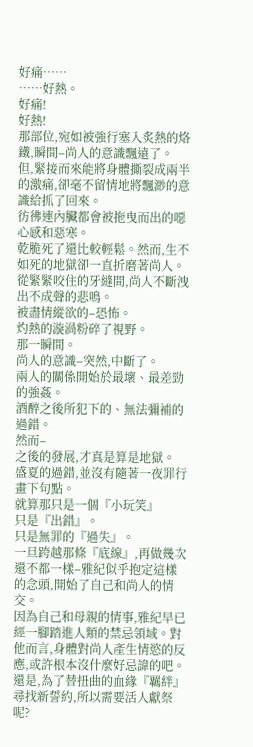好痛……
……好熱。
好痛!
好熱!
那部位,宛如被強行塞入炙熱的烙鐵,瞬間–尚人的意識飄遠了。
但,緊接而來能將身體撕裂成兩半的激痛,卻毫不留情地將飄渺的意識給抓了回來。
彷彿連內臟都會被拖曳而出的噁心感和惡寒。
乾脆死了還比較輕鬆。然而,生不如死的地獄卻一直折磨著尚人。
從緊緊咬住的牙縫間,尚人不斷洩出不成聲的悲鳴。
被盡情縱欲的–恐怖。
灼熱的漩渦粉碎了視野。
那一瞬間。
尚人的意識–突然,中斷了。
兩人的關係開始於最壞、最差勁的強姦。
酒醉之後所犯下的、無法彌補的過錯。
然而–
之後的發展,才真是算是地獄。
盛夏的過錯,並沒有隨著一夜罪行畫下句點。
就算那只是一個『小玩笑』
只是『出錯』。
只是無罪的『過失』。
一旦跨越那條『底線』,再做幾次還不都一樣–雅紀似乎抱定這樣的念頭,開始了自己和尚人的情交。
因為自己和母親的情事,雅紀早已經一腳踏進人類的禁忌領域。對他而言,身體對尚人產生情慾的反應,或許根本沒什麼好忌諱的吧。
還是,為了替扭曲的血緣『羈絆』尋找新誓約,所以需要活人獻祭呢?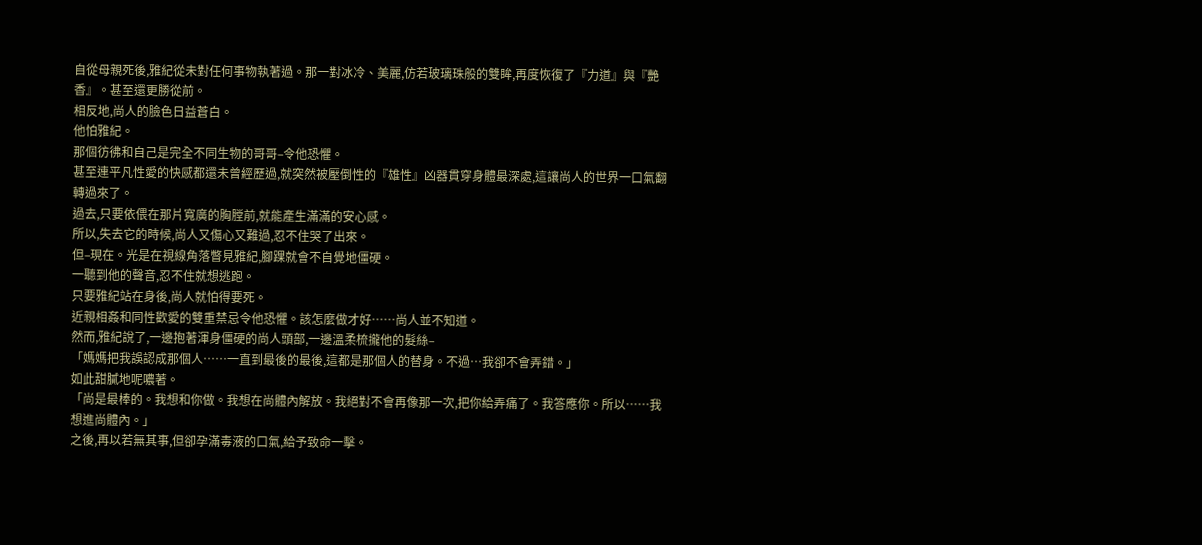自從母親死後,雅紀從未對任何事物執著過。那一對冰冷、美麗,仿若玻璃珠般的雙眸,再度恢復了『力道』與『艷香』。甚至還更勝從前。
相反地,尚人的臉色日益蒼白。
他怕雅紀。
那個彷彿和自己是完全不同生物的哥哥–令他恐懼。
甚至連平凡性愛的快感都還未曾經歷過,就突然被壓倒性的『雄性』凶器貫穿身體最深處,這讓尚人的世界一口氣翻轉過來了。
過去,只要依偎在那片寬廣的胸膛前,就能產生滿滿的安心感。
所以,失去它的時候,尚人又傷心又難過,忍不住哭了出來。
但–現在。光是在視線角落瞥見雅紀,腳踝就會不自覺地僵硬。
一聽到他的聲音,忍不住就想逃跑。
只要雅紀站在身後,尚人就怕得要死。
近親相姦和同性歡愛的雙重禁忌令他恐懼。該怎麼做才好……尚人並不知道。
然而,雅紀說了,一邊抱著渾身僵硬的尚人頭部,一邊溫柔梳攏他的髮絲–
「媽媽把我誤認成那個人……一直到最後的最後,這都是那個人的替身。不過…我卻不會弄錯。」
如此甜膩地呢噥著。
「尚是最棒的。我想和你做。我想在尚體內解放。我絕對不會再像那一次,把你給弄痛了。我答應你。所以……我想進尚體內。」
之後,再以若無其事,但卻孕滿毒液的口氣,給予致命一擊。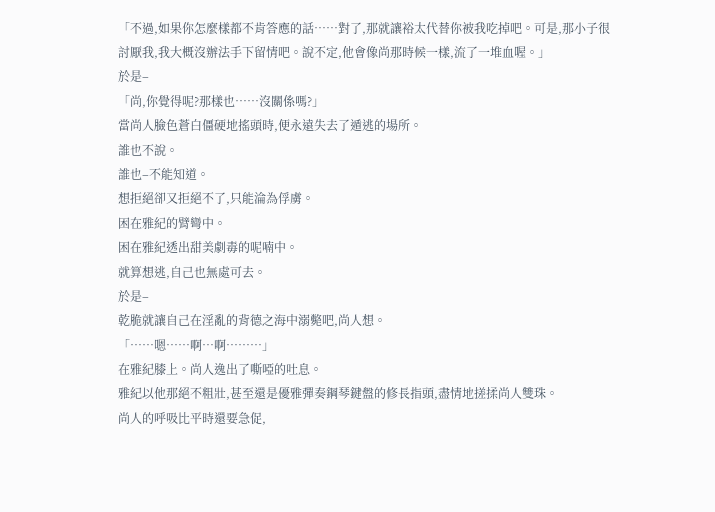「不過,如果你怎麼樣都不肯答應的話……對了,那就讓裕太代替你被我吃掉吧。可是,那小子很討厭我,我大概沒辦法手下留情吧。說不定,他會像尚那時候一樣,流了一堆血喔。」
於是–
「尚,你覺得呢?那樣也……沒關係嗎?」
當尚人臉色蒼白僵硬地搖頭時,便永遠失去了遁逃的場所。
誰也不說。
誰也–不能知道。
想拒絕卻又拒絕不了,只能淪為俘虜。
困在雅紀的臂彎中。
困在雅紀透出甜美劇毒的呢喃中。
就算想逃,自己也無處可去。
於是–
乾脆就讓自己在淫亂的背德之海中溺斃吧,尚人想。
「……嗯……啊…啊………」
在雅紀膝上。尚人逸出了嘶啞的吐息。
雅紀以他那絕不粗壯,甚至還是優雅彈奏鋼琴鍵盤的修長指頭,盡情地搓揉尚人雙珠。
尚人的呼吸比平時還要急促,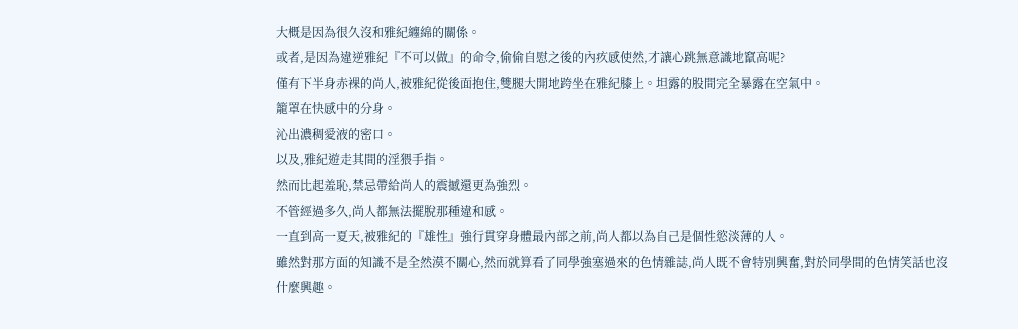大概是因為很久沒和雅紀纏綿的關係。
或者,是因為違逆雅紀『不可以做』的命令,偷偷自慰之後的內疚感使然,才讓心跳無意識地竄高呢?
僅有下半身赤裸的尚人,被雅紀從後面抱住,雙腿大開地跨坐在雅紀膝上。坦露的股間完全暴露在空氣中。
籠罩在快感中的分身。
沁出濃稠愛液的密口。
以及,雅紀遊走其間的淫猥手指。
然而比起羞恥,禁忌帶給尚人的震撼還更為強烈。
不管經過多久,尚人都無法擺脫那種違和感。
一直到高一夏天,被雅紀的『雄性』強行貫穿身體最內部之前,尚人都以為自己是個性慾淡薄的人。
雖然對那方面的知識不是全然漠不關心,然而就算看了同學強塞過來的色情雜誌,尚人既不會特別興奮,對於同學間的色情笑話也沒什麼興趣。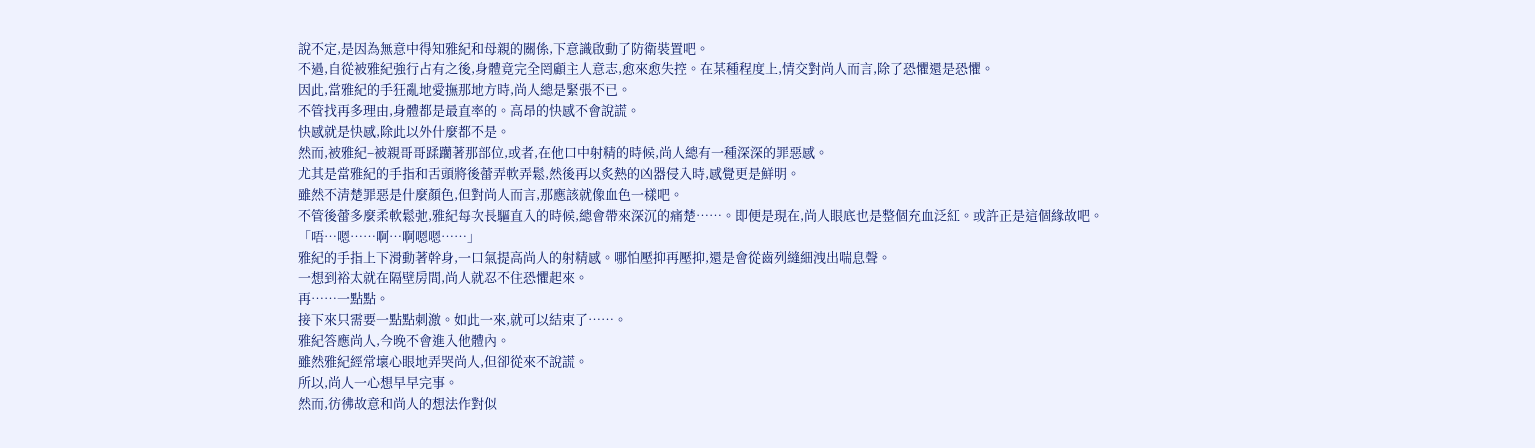說不定,是因為無意中得知雅紀和母親的關係,下意識啟動了防衛裝置吧。
不過,自從被雅紀強行占有之後,身體竟完全罔顧主人意志,愈來愈失控。在某種程度上,情交對尚人而言,除了恐懼還是恐懼。
因此,當雅紀的手狂亂地愛撫那地方時,尚人總是緊張不已。
不管找再多理由,身體都是最直率的。高昂的快感不會說謊。
快感就是快感,除此以外什麼都不是。
然而,被雅紀–被親哥哥蹂躪著那部位,或者,在他口中射精的時候,尚人總有一種深深的罪惡感。
尤其是當雅紀的手指和舌頭將後蕾弄軟弄鬆,然後再以炙熱的凶器侵入時,感覺更是鮮明。
雖然不清楚罪惡是什麼顏色,但對尚人而言,那應該就像血色一樣吧。
不管後蕾多麼柔軟鬆弛,雅紀每次長驅直入的時候,總會帶來深沉的痛楚……。即便是現在,尚人眼底也是整個充血泛紅。或許正是這個緣故吧。
「唔…嗯……啊…啊嗯嗯……」
雅紀的手指上下滑動著幹身,一口氣提高尚人的射精感。哪怕壓抑再壓抑,還是會從齒列縫細洩出喘息聲。
一想到裕太就在隔壁房間,尚人就忍不住恐懼起來。
再……一點點。
接下來只需要一點點刺激。如此一來,就可以結束了……。
雅紀答應尚人,今晚不會進入他體內。
雖然雅紀經常壞心眼地弄哭尚人,但卻從來不說謊。
所以,尚人一心想早早完事。
然而,彷彿故意和尚人的想法作對似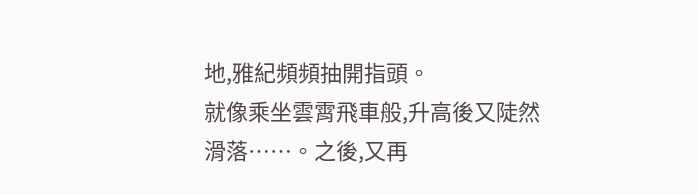地,雅紀頻頻抽開指頭。
就像乘坐雲霄飛車般,升高後又陡然滑落……。之後,又再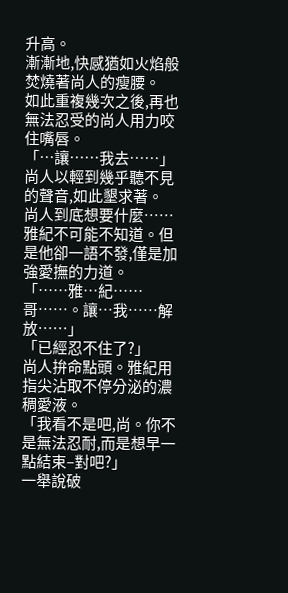升高。
漸漸地,快感猶如火焰般焚燒著尚人的瘦腰。
如此重複幾次之後,再也無法忍受的尚人用力咬住嘴唇。
「…讓……我去……」
尚人以輕到幾乎聽不見的聲音,如此墾求著。
尚人到底想要什麼……雅紀不可能不知道。但是他卻一語不發,僅是加強愛撫的力道。
「……雅…紀……哥……。讓…我……解放……」
「已經忍不住了?」
尚人拚命點頭。雅紀用指尖沾取不停分泌的濃稠愛液。
「我看不是吧,尚。你不是無法忍耐,而是想早一點結束–對吧?」
一舉說破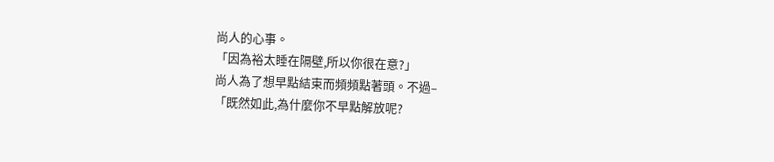尚人的心事。
「因為裕太睡在隔壁,所以你很在意?」
尚人為了想早點結束而頻頻點著頭。不過–
「既然如此,為什麼你不早點解放呢?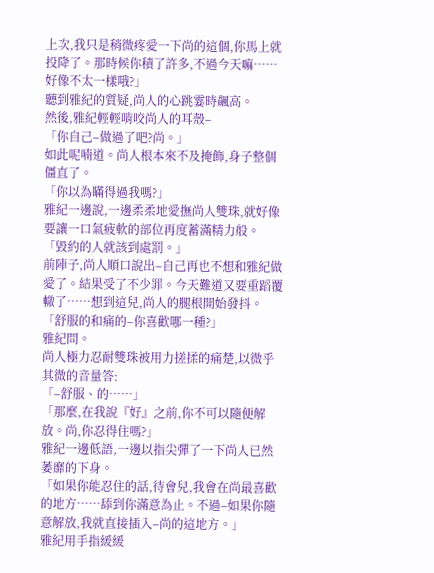上次,我只是稍微疼愛一下尚的這個,你馬上就投降了。那時候你積了許多,不過今天嘛……好像不太一樣哦?」
聽到雅紀的質疑,尚人的心跳霎時飆高。
然後,雅紀輕輕啃咬尚人的耳殼–
「你自己–做過了吧?尚。」
如此呢喃道。尚人根本來不及掩飾,身子整個僵直了。
「你以為瞞得過我嗎?」
雅紀一邊說,一邊柔柔地愛撫尚人雙珠,就好像要讓一口氣疲軟的部位再度蓄滿精力般。
「毀約的人就該到處罰。」
前陣子,尚人順口說出–自己再也不想和雅紀做愛了。結果受了不少罪。今天難道又要重蹈覆轍了……想到這兒,尚人的腿根開始發抖。
「舒服的和痛的–你喜歡哪一種?」
雅紀問。
尚人極力忍耐雙珠被用力搓揉的痛楚,以微乎其微的音量答:
「–舒服、的……」
「那麼,在我說『好』之前,你不可以隨便解放。尚,你忍得住嗎?」
雅紀一邊低語,一邊以指尖彈了一下尚人已然萎靡的下身。
「如果你能忍住的話,待會兒,我會在尚最喜歡的地方……舔到你滿意為止。不過–如果你隨意解放,我就直接插入–尚的這地方。」
雅紀用手指緩緩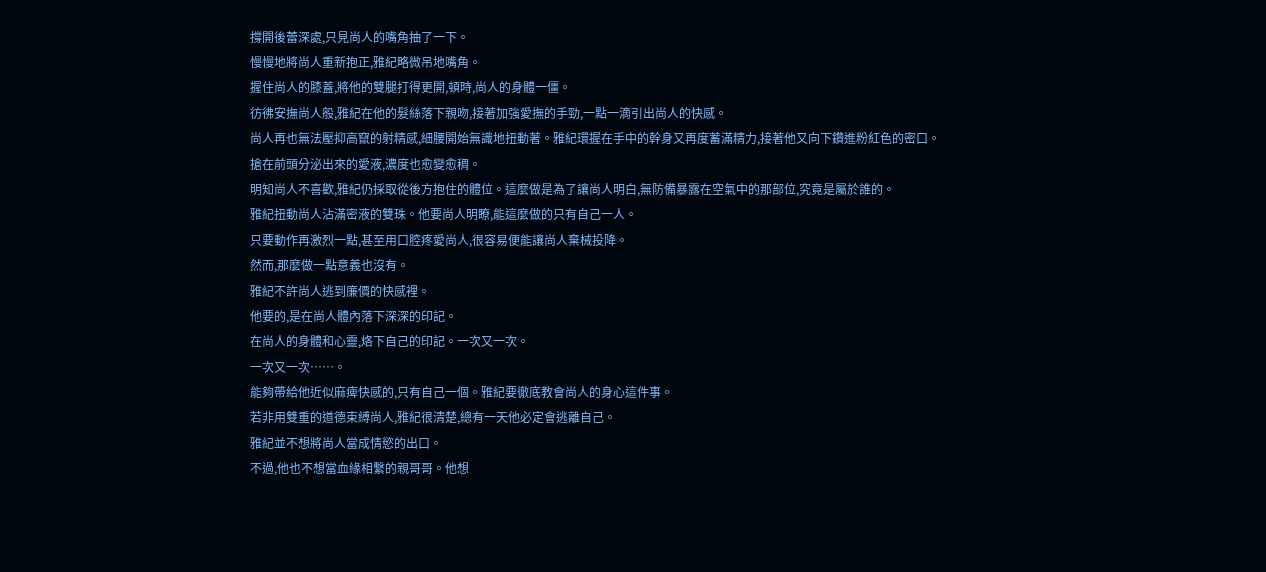撐開後蕾深處,只見尚人的嘴角抽了一下。
慢慢地將尚人重新抱正,雅紀略微吊地嘴角。
握住尚人的膝蓋,將他的雙腿打得更開,頓時,尚人的身體一僵。
彷彿安撫尚人般,雅紀在他的髮絲落下親吻,接著加強愛撫的手勁,一點一滴引出尚人的快感。
尚人再也無法壓抑高竄的射精感,細腰開始無識地扭動著。雅紀環握在手中的幹身又再度蓄滿精力,接著他又向下鑽進粉紅色的密口。
搶在前頭分泌出來的愛液,濃度也愈變愈稠。
明知尚人不喜歡,雅紀仍採取從後方抱住的體位。這麼做是為了讓尚人明白,無防備暴露在空氣中的那部位,究竟是屬於誰的。
雅紀扭動尚人沾滿密液的雙珠。他要尚人明瞭,能這麼做的只有自己一人。
只要動作再激烈一點,甚至用口腔疼愛尚人,很容易便能讓尚人棄械投降。
然而,那麼做一點意義也沒有。
雅紀不許尚人逃到廉價的快感裡。
他要的,是在尚人體內落下深深的印記。
在尚人的身體和心靈,烙下自己的印記。一次又一次。
一次又一次……。
能夠帶給他近似麻痺快感的,只有自己一個。雅紀要徹底教會尚人的身心這件事。
若非用雙重的道德束縛尚人,雅紀很清楚,總有一天他必定會逃離自己。
雅紀並不想將尚人當成情慾的出口。
不過,他也不想當血緣相繫的親哥哥。他想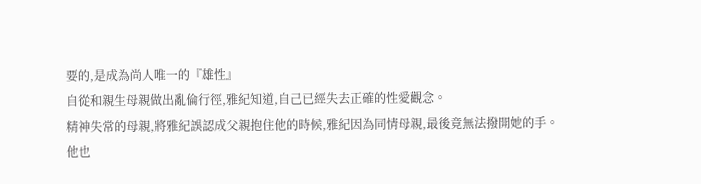要的,是成為尚人唯一的『雄性』
自從和親生母親做出亂倫行徑,雅紀知道,自己已經失去正確的性愛觀念。
精神失常的母親,將雅紀誤認成父親抱住他的時候,雅紀因為同情母親,最後竟無法撥開她的手。
他也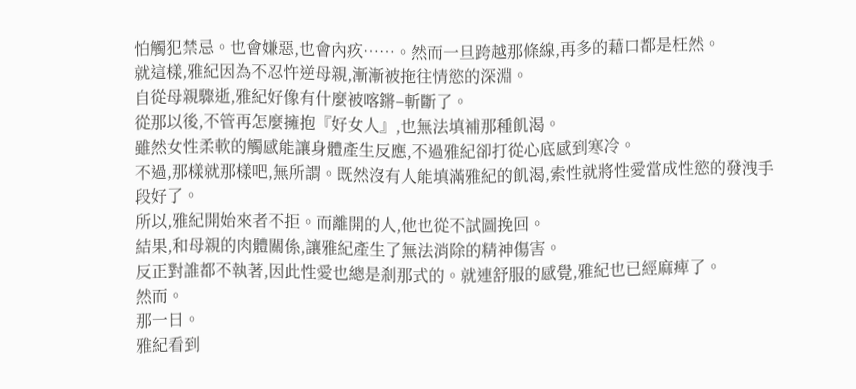怕觸犯禁忌。也會嫌惡,也會內疚……。然而一旦跨越那條線,再多的藉口都是枉然。
就這樣,雅紀因為不忍忤逆母親,漸漸被拖往情慾的深淵。
自從母親驟逝,雅紀好像有什麼被喀鏘–斬斷了。
從那以後,不管再怎麼擁抱『好女人』,也無法填補那種飢渴。
雖然女性柔軟的觸感能讓身體產生反應,不過雅紀卻打從心底感到寒冷。
不過,那樣就那樣吧,無所謂。既然沒有人能填滿雅紀的飢渴,索性就將性愛當成性慾的發洩手段好了。
所以,雅紀開始來者不拒。而離開的人,他也從不試圖挽回。
結果,和母親的肉體關係,讓雅紀產生了無法消除的精神傷害。
反正對誰都不執著,因此性愛也總是剎那式的。就連舒服的感覺,雅紀也已經麻痺了。
然而。
那一日。
雅紀看到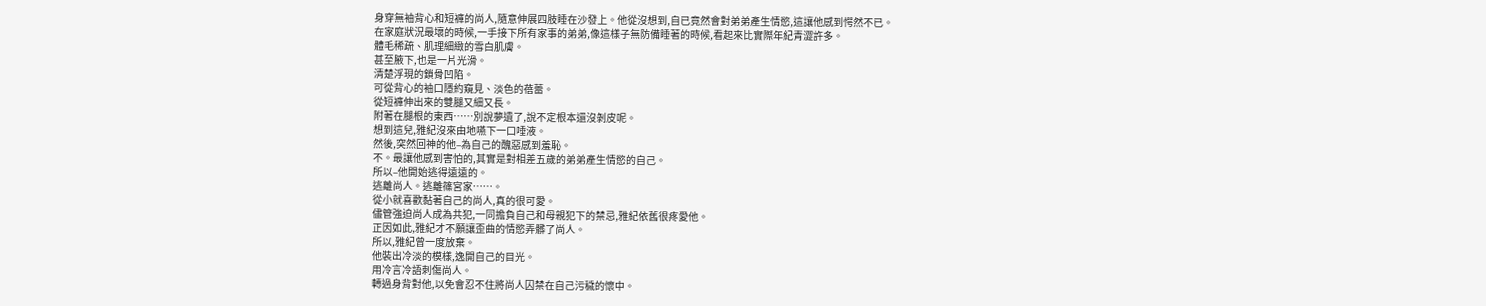身穿無袖背心和短褲的尚人,隨意伸展四肢睡在沙發上。他從沒想到,自已竟然會對弟弟產生情慾,這讓他感到愕然不已。
在家庭狀況最壞的時候,一手接下所有家事的弟弟,像這樣子無防備睡著的時候,看起來比實際年紀青澀許多。
體毛稀疏、肌理細緻的雪白肌膚。
甚至腋下,也是一片光滑。
清楚浮現的鎖骨凹陷。
可從背心的袖口隱約窺見、淡色的蓓蕾。
從短褲伸出來的雙腿又細又長。
附著在腿根的東西……別說夢遺了,說不定根本還沒剝皮呢。
想到這兒,雅紀沒來由地嚥下一口唾液。
然後,突然回神的他–為自己的醜惡感到羞恥。
不。最讓他感到害怕的,其實是對相差五歲的弟弟產生情慾的自己。
所以–他開始逃得遠遠的。
逃離尚人。逃離篠宮家……。
從小就喜歡黏著自己的尚人,真的很可愛。
儘管強迫尚人成為共犯,一同擔負自己和母親犯下的禁忌,雅紀依舊很疼愛他。
正因如此,雅紀才不願讓歪曲的情慾弄髒了尚人。
所以,雅紀曾一度放棄。
他裝出冷淡的模樣,逸開自己的目光。
用冷言冷語刺傷尚人。
轉過身背對他,以免會忍不住將尚人囚禁在自己污穢的懷中。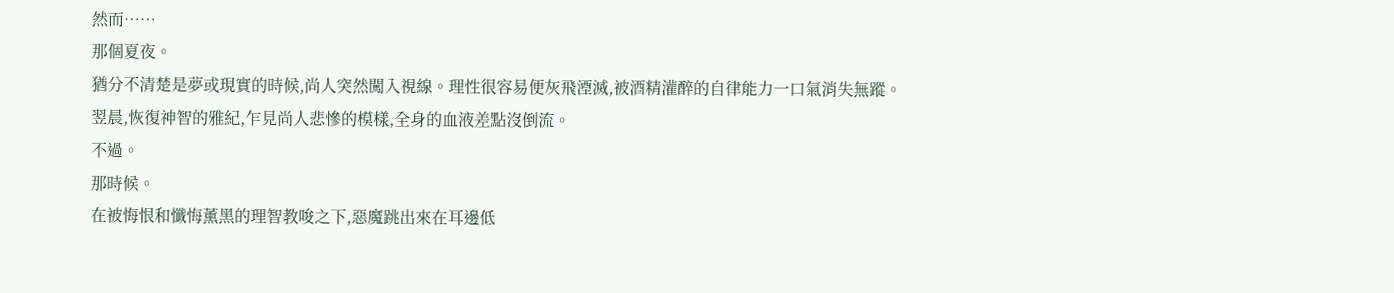然而……
那個夏夜。
猶分不清楚是夢或現實的時候,尚人突然闖入視線。理性很容易便灰飛湮滅,被酒精灌醉的自律能力一口氣消失無蹤。
翌晨,恢復神智的雅紀,乍見尚人悲慘的模樣,全身的血液差點沒倒流。
不過。
那時候。
在被悔恨和懺悔薰黑的理智教唆之下,惡魔跳出來在耳邊低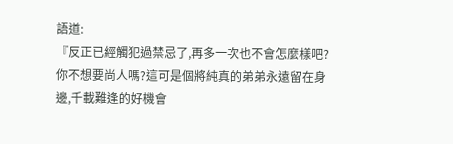語道:
『反正已經觸犯過禁忌了,再多一次也不會怎麼樣吧?你不想要尚人嗎?這可是個將純真的弟弟永遠留在身邊,千載難逢的好機會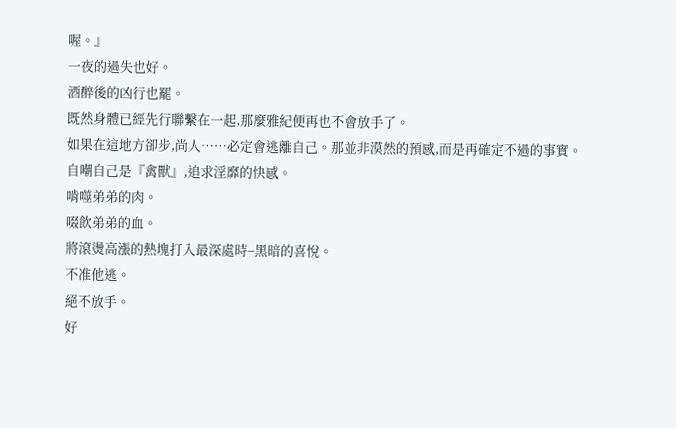喔。』
一夜的過失也好。
酒醉後的凶行也罷。
既然身體已經先行聯繫在一起,那麼雅紀便再也不會放手了。
如果在這地方卻步,尚人……必定會逃離自己。那並非漠然的預感,而是再確定不過的事實。
自嘲自己是『禽獸』,追求淫靡的快感。
啃噬弟弟的肉。
啜飲弟弟的血。
將滾燙高漲的熱塊打入最深處時–黑暗的喜悅。
不准他逃。
絕不放手。
好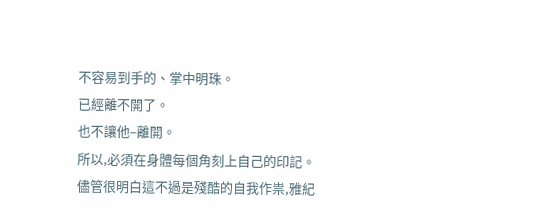不容易到手的、掌中明珠。
已經離不開了。
也不讓他–離開。
所以,必須在身體每個角刻上自己的印記。
儘管很明白這不過是殘酷的自我作祟,雅紀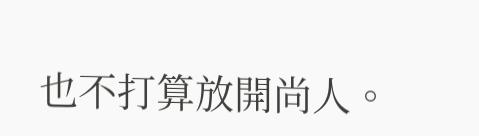也不打算放開尚人。